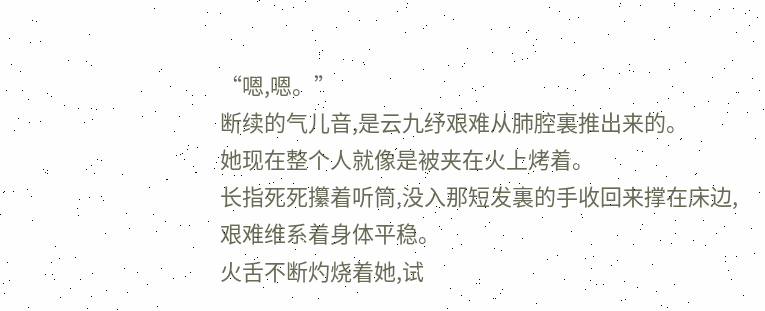“嗯,嗯。”
断续的气儿音,是云九纾艰难从肺腔裏推出来的。
她现在整个人就像是被夹在火上烤着。
长指死死攥着听筒,没入那短发裏的手收回来撑在床边,艰难维系着身体平稳。
火舌不断灼烧着她,试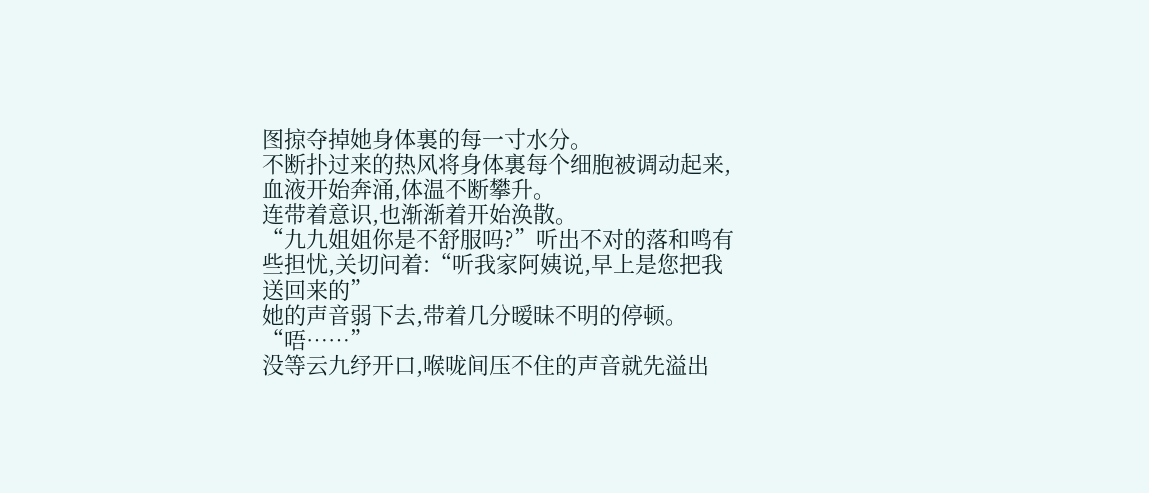图掠夺掉她身体裏的每一寸水分。
不断扑过来的热风将身体裏每个细胞被调动起来,血液开始奔涌,体温不断攀升。
连带着意识,也渐渐着开始涣散。
“九九姐姐你是不舒服吗?”听出不对的落和鸣有些担忧,关切问着:“听我家阿姨说,早上是您把我送回来的”
她的声音弱下去,带着几分暧昧不明的停顿。
“唔……”
没等云九纾开口,喉咙间压不住的声音就先溢出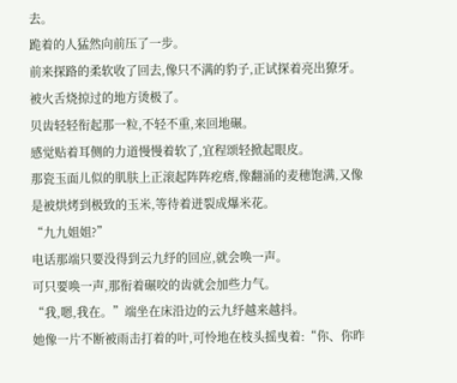去。
跪着的人猛然向前压了一步。
前来探路的柔软收了回去,像只不满的豹子,正试探着亮出獠牙。
被火舌烧掠过的地方烫极了。
贝齿轻轻衔起那一粒,不轻不重,来回地碾。
感觉贴着耳侧的力道慢慢着软了,宜程颂轻掀起眼皮。
那瓷玉面儿似的肌肤上正滚起阵阵疙瘩,像翻涌的麦穗饱满,又像是被烘烤到极致的玉米,等待着迸裂成爆米花。
“九九姐姐?”
电话那端只要没得到云九纾的回应,就会唤一声。
可只要唤一声,那衔着碾咬的齿就会加些力气。
“我,嗯,我在。”端坐在床沿边的云九纾越来越抖。
她像一片不断被雨击打着的叶,可怜地在枝头摇曳着:“你、你昨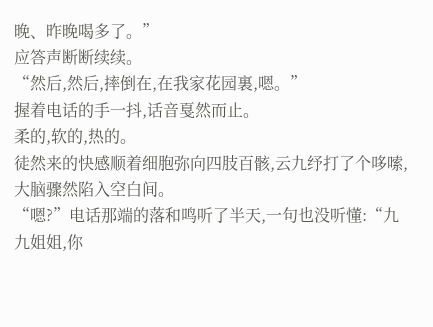晚、昨晚喝多了。”
应答声断断续续。
“然后,然后,摔倒在,在我家花园裏,嗯。”
握着电话的手一抖,话音戛然而止。
柔的,软的,热的。
徒然来的快感顺着细胞弥向四肢百骸,云九纾打了个哆嗦,大脑骤然陷入空白间。
“嗯?”电话那端的落和鸣听了半天,一句也没听懂:“九九姐姐,你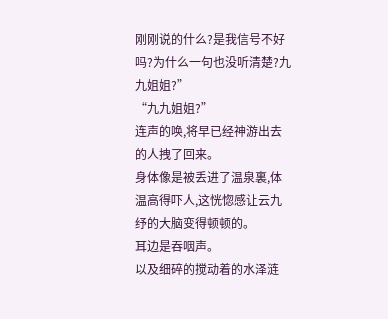刚刚说的什么?是我信号不好吗?为什么一句也没听清楚?九九姐姐?”
“九九姐姐?”
连声的唤,将早已经神游出去的人拽了回来。
身体像是被丢进了温泉裏,体温高得吓人,这恍惚感让云九纾的大脑变得顿顿的。
耳边是吞咽声。
以及细碎的搅动着的水泽涟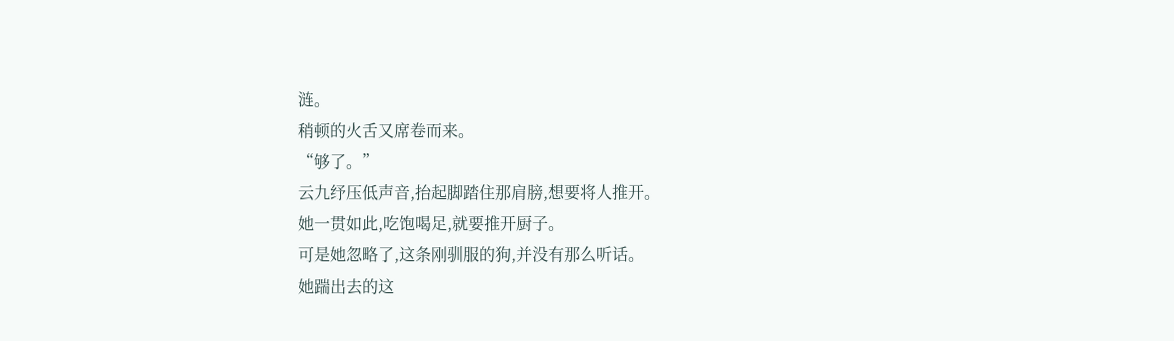涟。
稍顿的火舌又席卷而来。
“够了。”
云九纾压低声音,抬起脚踏住那肩膀,想要将人推开。
她一贯如此,吃饱喝足,就要推开厨子。
可是她忽略了,这条刚驯服的狗,并没有那么听话。
她踹出去的这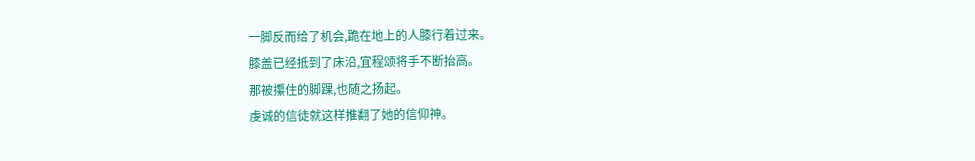一脚反而给了机会,跪在地上的人膝行着过来。
膝盖已经抵到了床沿,宜程颂将手不断抬高。
那被攥住的脚踝,也随之扬起。
虔诚的信徒就这样推翻了她的信仰神。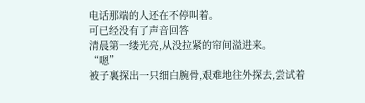电话那端的人还在不停叫着。
可已经没有了声音回答
清晨第一缕光亮,从没拉紧的帘间溢进来。
“嗯”
被子裏探出一只细白腕骨,艰难地往外探去,尝试着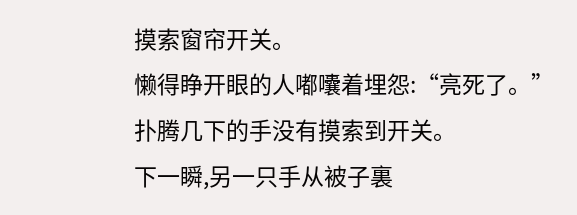摸索窗帘开关。
懒得睁开眼的人嘟囔着埋怨:“亮死了。”
扑腾几下的手没有摸索到开关。
下一瞬,另一只手从被子裏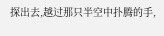探出去,越过那只半空中扑腾的手,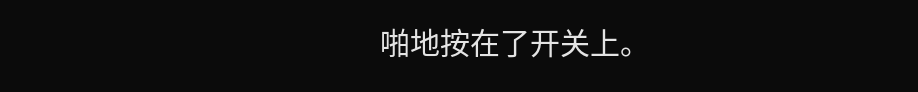啪地按在了开关上。